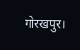गोरखपुर।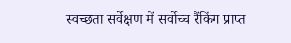स्वच्छता सर्वेक्षण में सर्वोच्च रैंकिंग प्राप्त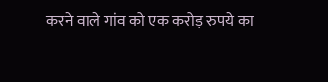करने वाले गांव को एक करोड़ रुपये का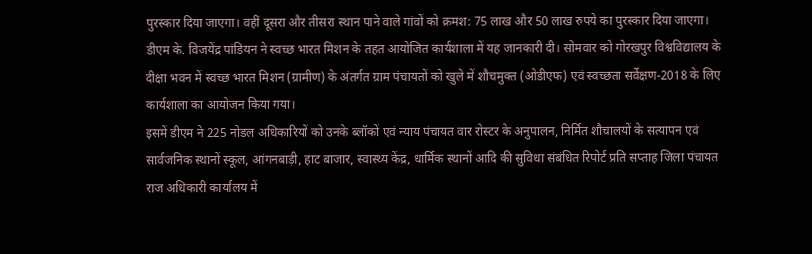पुरस्कार दिया जाएगा। वहीं दूसरा और तीसरा स्थान पाने वाले गांवों को क्रमश: 75 लाख और 50 लाख रुपये का पुरस्कार दिया जाएगा। डीएम के. विजयेंद्र पांडियन ने स्वच्छ भारत मिशन के तहत आयोजित कार्यशाला में यह जानकारी दी। सोमवार को गोरखपुर विश्वविद्यालय के दीक्षा भवन में स्वच्छ भारत मिशन (ग्रामीण) के अंतर्गत ग्राम पंचायतों को खुले में शौचमुक्त (ओडीएफ) एवं स्वच्छता सर्वेक्षण-2018 के लिए कार्यशाला का आयोजन किया गया।
इसमें डीएम ने 225 नोडल अधिकारियों को उनके ब्लॉकों एवं न्याय पंचायत वार रोस्टर के अनुपालन, निर्मित शौचालयों के सत्यापन एवं सार्वजनिक स्थानों स्कूल, आंगनबाड़ी, हाट बाजार, स्वास्थ्य केंद्र, धार्मिक स्थानों आदि की सुविधा संबंधित रिपोर्ट प्रति सप्ताह जिला पंचायत राज अधिकारी कार्यालय में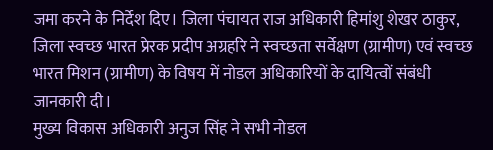जमा करने के निर्देश दिए। जिला पंचायत राज अधिकारी हिमांशु शेखर ठाकुर, जिला स्वच्छ भारत प्रेरक प्रदीप अग्रहरि ने स्वच्छता सर्वेक्षण (ग्रामीण) एवं स्वच्छ भारत मिशन (ग्रामीण) के विषय में नोडल अधिकारियों के दायित्वों संबंधी जानकारी दी।
मुख्य विकास अधिकारी अनुज सिंह ने सभी नोडल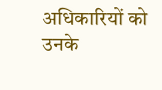अधिकारियों को उनके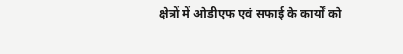क्षेत्रों में ओडीएफ एवं सफाई के कार्यों को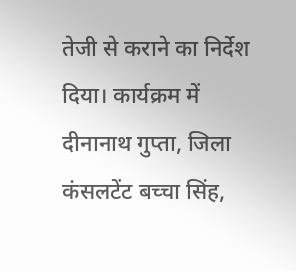तेजी से कराने का निर्देश दिया। कार्यक्रम में दीनानाथ गुप्ता, जिला कंसलटेंट बच्चा सिंह,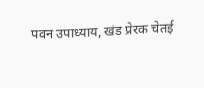पवन उपाध्याय, खंड प्रेरक चेतई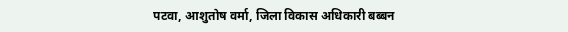पटवा, आशुतोष वर्मा, जिला विकास अधिकारी बब्बन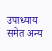उपाध्याय समेत अन्य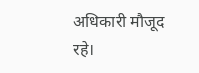अधिकारी मौजूद रहे।